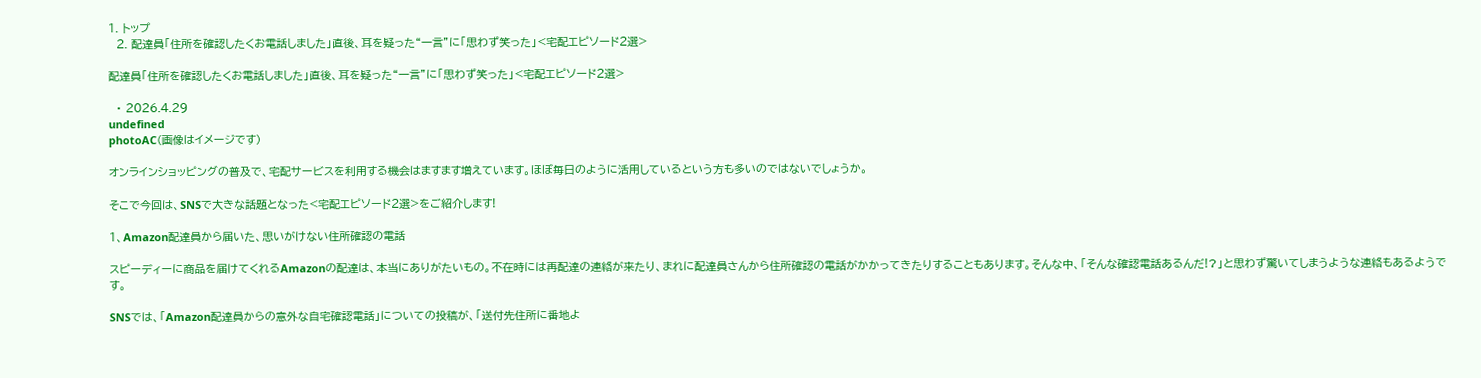1. トップ
  2. 配達員「住所を確認したくお電話しました」直後、耳を疑った“一言”に「思わず笑った」<宅配エピソード2選>

配達員「住所を確認したくお電話しました」直後、耳を疑った“一言”に「思わず笑った」<宅配エピソード2選>

  • 2026.4.29
undefined
photoAC(画像はイメージです)

オンラインショッピングの普及で、宅配サービスを利用する機会はますます増えています。ほぼ毎日のように活用しているという方も多いのではないでしょうか。

そこで今回は、SNSで大きな話題となった<宅配エピソード2選>をご紹介します!

1、Amazon配達員から届いた、思いがけない住所確認の電話

スピーディーに商品を届けてくれるAmazonの配達は、本当にありがたいもの。不在時には再配達の連絡が来たり、まれに配達員さんから住所確認の電話がかかってきたりすることもあります。そんな中、「そんな確認電話あるんだ!?」と思わず驚いてしまうような連絡もあるようです。

SNSでは、「Amazon配達員からの意外な自宅確認電話」についての投稿が、「送付先住所に番地よ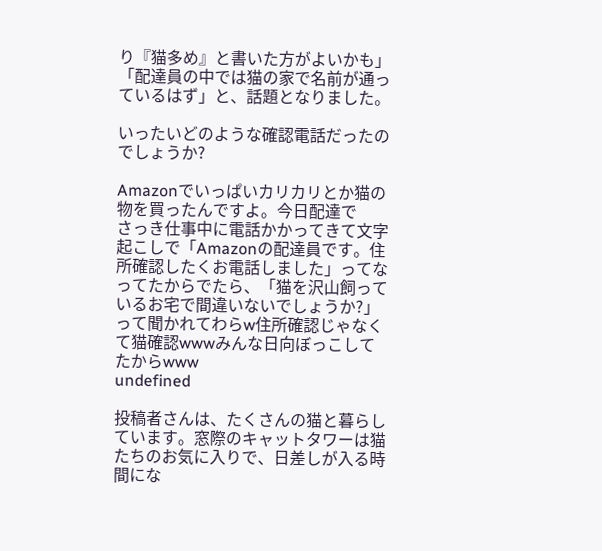り『猫多め』と書いた方がよいかも」「配達員の中では猫の家で名前が通っているはず」と、話題となりました。

いったいどのような確認電話だったのでしょうか?

Amazonでいっぱいカリカリとか猫の物を買ったんですよ。今日配達で
さっき仕事中に電話かかってきて文字起こしで「Amazonの配達員です。住所確認したくお電話しました」ってなってたからでたら、「猫を沢山飼っているお宅で間違いないでしょうか?」って聞かれてわらw住所確認じゃなくて猫確認wwwみんな日向ぼっこしてたからwww
undefined

投稿者さんは、たくさんの猫と暮らしています。窓際のキャットタワーは猫たちのお気に入りで、日差しが入る時間にな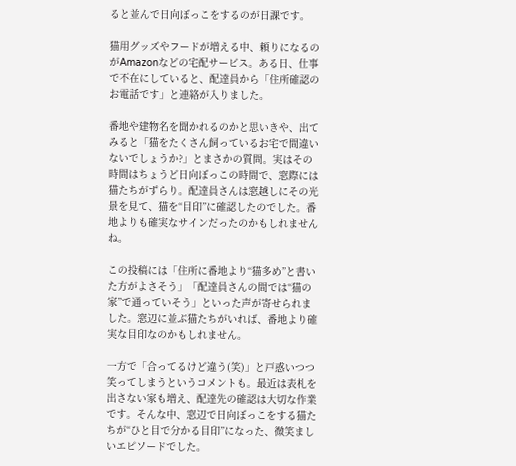ると並んで日向ぼっこをするのが日課です。

猫用グッズやフードが増える中、頼りになるのがAmazonなどの宅配サービス。ある日、仕事で不在にしていると、配達員から「住所確認のお電話です」と連絡が入りました。

番地や建物名を聞かれるのかと思いきや、出てみると「猫をたくさん飼っているお宅で間違いないでしょうか?」とまさかの質問。実はその時間はちょうど日向ぼっこの時間で、窓際には猫たちがずらり。配達員さんは窓越しにその光景を見て、猫を“目印”に確認したのでした。番地よりも確実なサインだったのかもしれませんね。

この投稿には「住所に番地より“猫多め”と書いた方がよさそう」「配達員さんの間では“猫の家”で通っていそう」といった声が寄せられました。窓辺に並ぶ猫たちがいれば、番地より確実な目印なのかもしれません。

一方で「合ってるけど違う(笑)」と戸惑いつつ笑ってしまうというコメントも。最近は表札を出さない家も増え、配達先の確認は大切な作業です。そんな中、窓辺で日向ぼっこをする猫たちが“ひと目で分かる目印”になった、微笑ましいエピソードでした。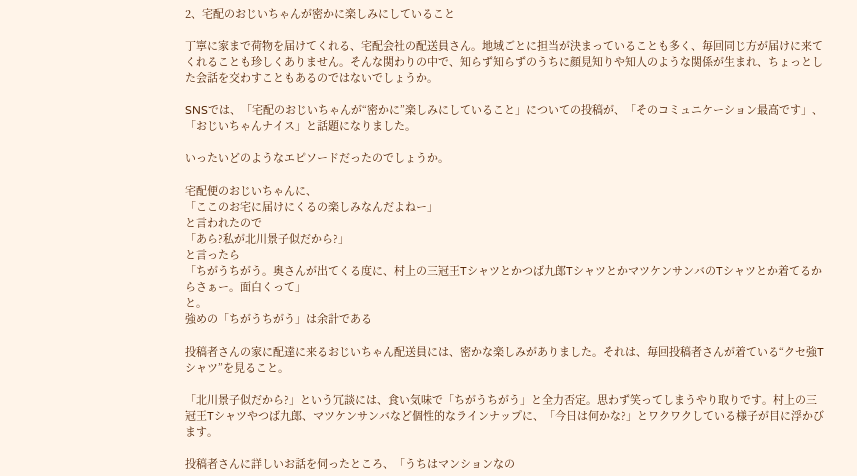2、宅配のおじいちゃんが密かに楽しみにしていること

丁寧に家まで荷物を届けてくれる、宅配会社の配送員さん。地域ごとに担当が決まっていることも多く、毎回同じ方が届けに来てくれることも珍しくありません。そんな関わりの中で、知らず知らずのうちに顔見知りや知人のような関係が生まれ、ちょっとした会話を交わすこともあるのではないでしょうか。

SNSでは、「宅配のおじいちゃんが“密かに”楽しみにしていること」についての投稿が、「そのコミュニケーション最高です」、「おじいちゃんナイス」と話題になりました。

いったいどのようなエピソードだったのでしょうか。

宅配便のおじいちゃんに、
「ここのお宅に届けにくるの楽しみなんだよねー」
と言われたので
「あら?私が北川景子似だから?」
と言ったら
「ちがうちがう。奥さんが出てくる度に、村上の三冠王Tシャツとかつば九郎TシャツとかマツケンサンバのTシャツとか着てるからさぁー。面白くって」
と。
強めの「ちがうちがう」は余計である

投稿者さんの家に配達に来るおじいちゃん配送員には、密かな楽しみがありました。それは、毎回投稿者さんが着ている“クセ強Tシャツ”を見ること。

「北川景子似だから?」という冗談には、食い気味で「ちがうちがう」と全力否定。思わず笑ってしまうやり取りです。村上の三冠王Tシャツやつば九郎、マツケンサンバなど個性的なラインナップに、「今日は何かな?」とワクワクしている様子が目に浮かびます。

投稿者さんに詳しいお話を伺ったところ、「うちはマンションなの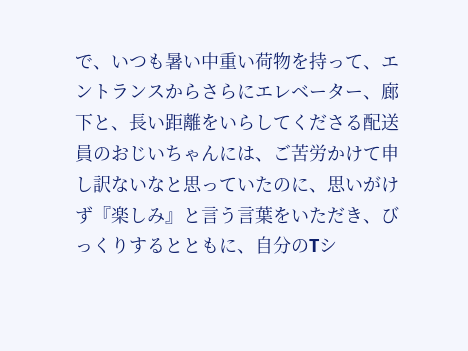で、いつも暑い中重い荷物を持って、エントランスからさらにエレベーター、廊下と、長い距離をいらしてくださる配送員のおじいちゃんには、ご苦労かけて申し訳ないなと思っていたのに、思いがけず『楽しみ』と言う言葉をいただき、びっくりするとともに、自分のTシ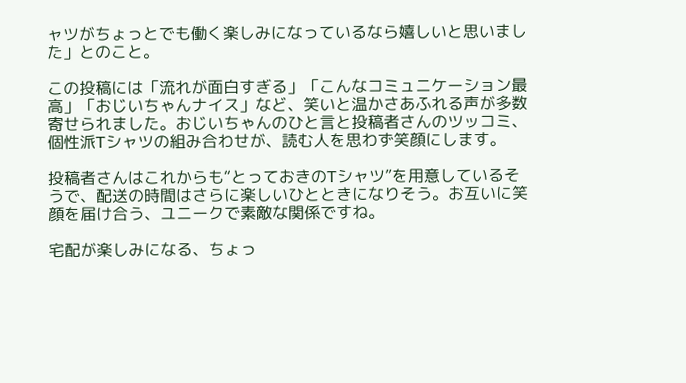ャツがちょっとでも働く楽しみになっているなら嬉しいと思いました」とのこと。

この投稿には「流れが面白すぎる」「こんなコミュニケーション最高」「おじいちゃんナイス」など、笑いと温かさあふれる声が多数寄せられました。おじいちゃんのひと言と投稿者さんのツッコミ、個性派Tシャツの組み合わせが、読む人を思わず笑顔にします。

投稿者さんはこれからも“とっておきのTシャツ”を用意しているそうで、配送の時間はさらに楽しいひとときになりそう。お互いに笑顔を届け合う、ユニークで素敵な関係ですね。

宅配が楽しみになる、ちょっ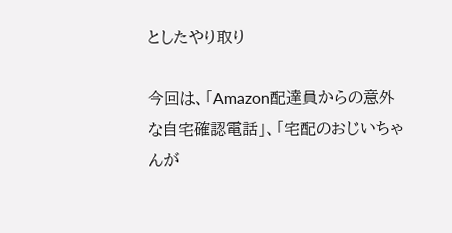としたやり取り

今回は、「Amazon配達員からの意外な自宅確認電話」、「宅配のおじいちゃんが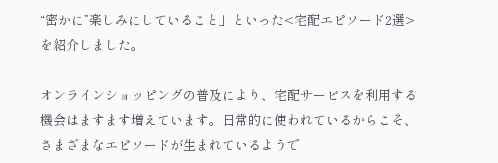“密かに”楽しみにしていること」といった<宅配エピソード2選>を紹介しました。

オンラインショッピングの普及により、宅配サービスを利用する機会はますます増えています。日常的に使われているからこそ、さまざまなエピソードが生まれているようで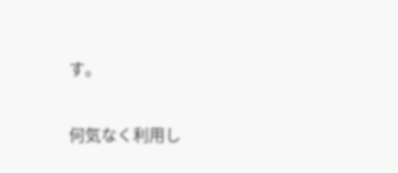す。

何気なく利用し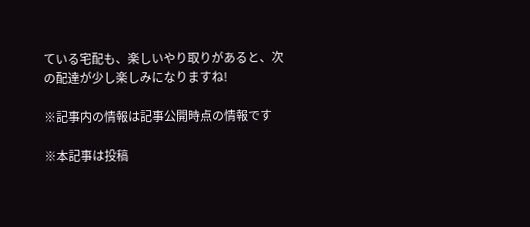ている宅配も、楽しいやり取りがあると、次の配達が少し楽しみになりますね!

※記事内の情報は記事公開時点の情報です

※本記事は投稿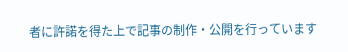者に許諾を得た上で記事の制作・公開を行っています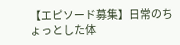【エピソード募集】日常のちょっとした体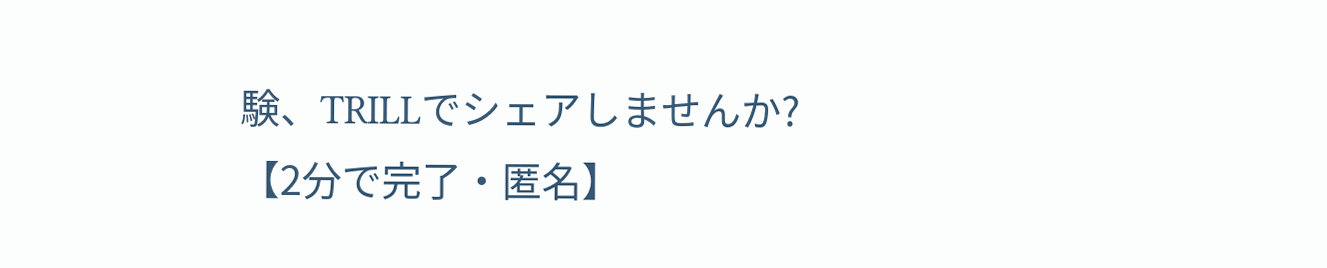験、TRILLでシェアしませんか?【2分で完了・匿名】